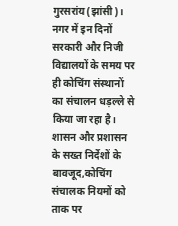गुरसरांय(झांसी)। नगर में इन दिनों सरकारी और निजी विद्यालयों के समय पर ही कोचिंग संस्थानों का संचालन धड़ल्ले से किया जा रहा है। शासन और प्रशासन के सख्त निर्देशों के बावजूद,कोचिंग संचालक नियमों को ताक पर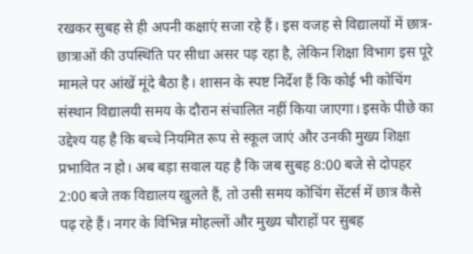रखकर सुबह से ही अपनी कक्षाएं सजा रहे हैं। इस वजह से विद्यालयों में छात्र-छात्राओं की उपस्थिति पर सीधा असर पड़ रहा है, लेकिन शिक्षा विभाग इस पूरे मामले पर आंखें मूंदे बैठा है। शासन के स्पष्ट निर्देश हैं कि कोई भी कोचिंग संस्थान विद्यालयी समय के दौरान संचालित नहीं किया जाएगा। इसके पीछे का उद्देश्य यह है कि बच्चे नियमित रूप से स्कूल जाएं और उनकी मुख्य शिक्षा प्रभावित न हो। अब बड़ा सवाल यह है कि जब सुबह 8:00 बजे से दोपहर 2:00 बजे तक विद्यालय खुलते हैं, तो उसी समय कोचिंग सेंटर्स में छात्र कैसे पढ़ रहे हैं। नगर के विभिन्न मोहल्लों और मुख्य चौराहों पर सुबह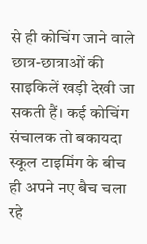से ही कोचिंग जाने वाले छात्र-छात्राओं की साइकिलें खड़ी देखी जा सकती हैं। कई कोचिंग संचालक तो बकायदा स्कूल टाइमिंग के बीच ही अपने नए बैच चला रहे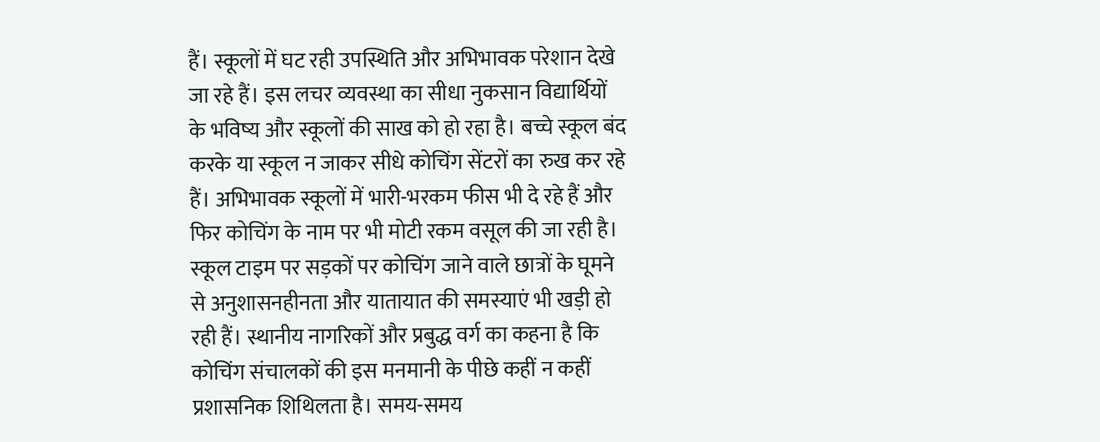हैं। स्कूलों में घट रही उपस्थिति और अभिभावक परेशान देखे जा रहे हैं। इस लचर व्यवस्था का सीधा नुकसान विद्यार्थियों के भविष्य और स्कूलों की साख को हो रहा है। बच्चे स्कूल बंद करके या स्कूल न जाकर सीधे कोचिंग सेंटरों का रुख कर रहे हैं। अभिभावक स्कूलों में भारी-भरकम फीस भी दे रहे हैं और फिर कोचिंग के नाम पर भी मोटी रकम वसूल की जा रही है। स्कूल टाइम पर सड़कों पर कोचिंग जाने वाले छात्रों के घूमने से अनुशासनहीनता और यातायात की समस्याएं भी खड़ी हो रही हैं। स्थानीय नागरिकों और प्रबुद्ध वर्ग का कहना है कि कोचिंग संचालकों की इस मनमानी के पीछे कहीं न कहीं प्रशासनिक शिथिलता है। समय-समय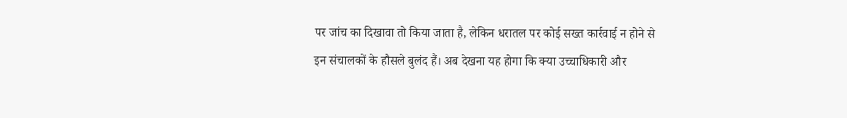पर जांच का दिखावा तो किया जाता है, लेकिन धरातल पर कोई सख्त कार्रवाई न होने से इन संचालकों के हौसले बुलंद हैं। अब देखना यह होगा कि क्या उच्चाधिकारी और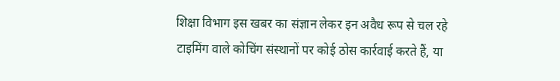शिक्षा विभाग इस खबर का संज्ञान लेकर इन अवैध रूप से चल रहे टाइमिंग वाले कोचिंग संस्थानों पर कोई ठोस कार्रवाई करते हैं, या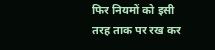फिर नियमों को इसी तरह ताक पर रख कर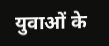युवाओं के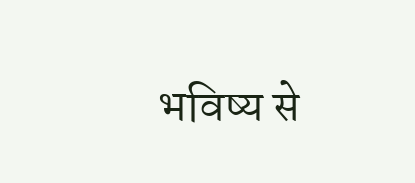भविष्य से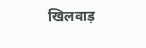खिलवाड़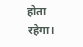होता रहेगा।